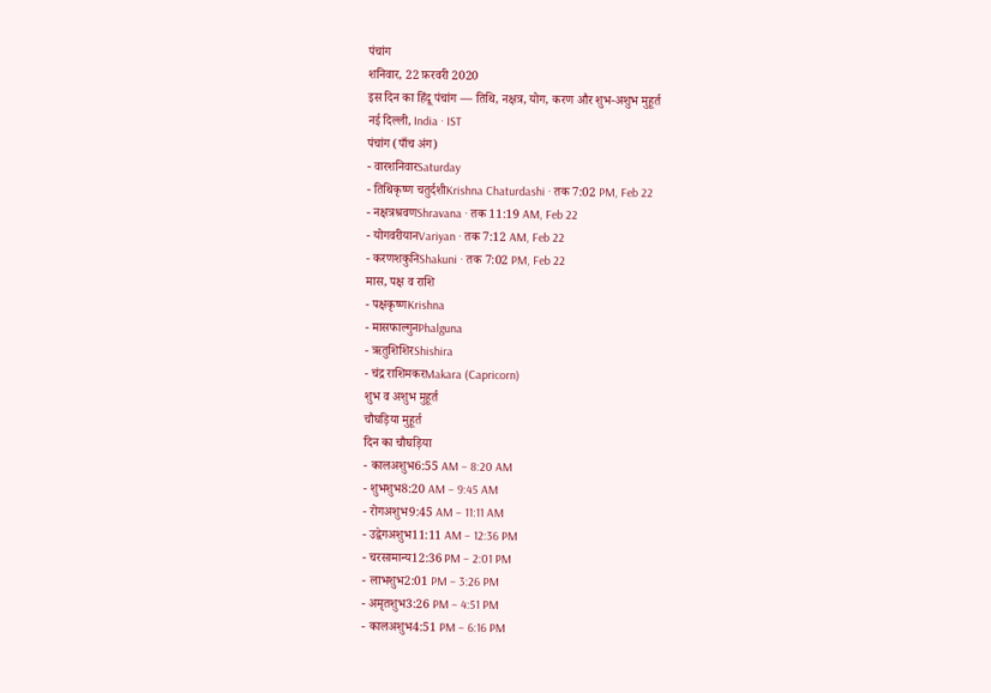पंचांग
शनिवार, 22 फ़रवरी 2020
इस दिन का हिंदू पंचांग — तिथि, नक्षत्र, योग, करण और शुभ-अशुभ मुहूर्त
नई दिल्ली, India · IST
पंचांग (पाँच अंग)
- वारशनिवारSaturday
- तिथिकृष्ण चतुर्दशीKrishna Chaturdashi · तक 7:02 PM, Feb 22
- नक्षत्रश्रवणShravana · तक 11:19 AM, Feb 22
- योगवरीयानVariyan · तक 7:12 AM, Feb 22
- करणशकुनिShakuni · तक 7:02 PM, Feb 22
मास, पक्ष व राशि
- पक्षकृष्णKrishna
- मासफाल्गुनPhalguna
- ऋतुशिशिरShishira
- चंद्र राशिमकरMakara (Capricorn)
शुभ व अशुभ मुहूर्त
चौघड़िया मुहूर्त
दिन का चौघड़िया
- कालअशुभ6:55 AM – 8:20 AM
- शुभशुभ8:20 AM – 9:45 AM
- रोगअशुभ9:45 AM – 11:11 AM
- उद्वेगअशुभ11:11 AM – 12:36 PM
- चरसामान्य12:36 PM – 2:01 PM
- लाभशुभ2:01 PM – 3:26 PM
- अमृतशुभ3:26 PM – 4:51 PM
- कालअशुभ4:51 PM – 6:16 PM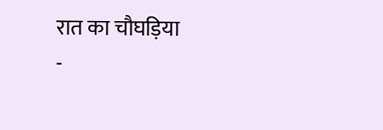रात का चौघड़िया
-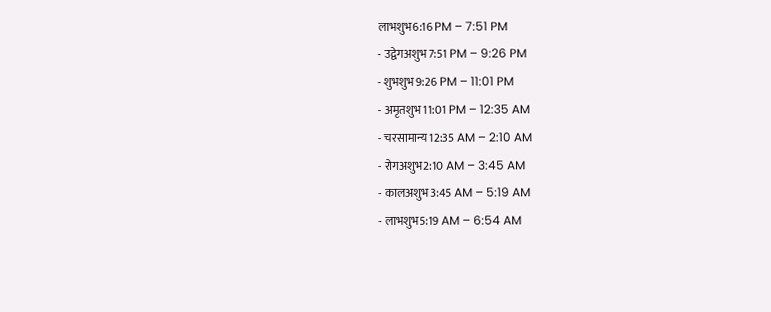लाभशुभ6:16 PM – 7:51 PM
- उद्वेगअशुभ7:51 PM – 9:26 PM
- शुभशुभ9:26 PM – 11:01 PM
- अमृतशुभ11:01 PM – 12:35 AM
- चरसामान्य12:35 AM – 2:10 AM
- रोगअशुभ2:10 AM – 3:45 AM
- कालअशुभ3:45 AM – 5:19 AM
- लाभशुभ5:19 AM – 6:54 AM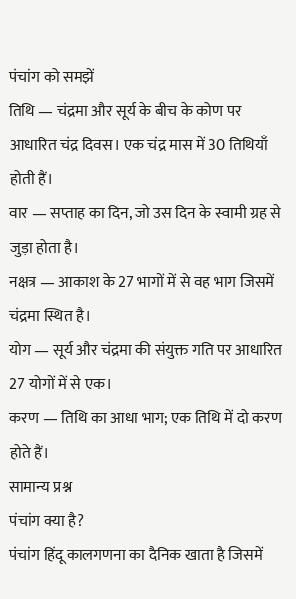पंचांग को समझें
तिथि — चंद्रमा और सूर्य के बीच के कोण पर आधारित चंद्र दिवस। एक चंद्र मास में 30 तिथियाँ होती हैं।
वार — सप्ताह का दिन, जो उस दिन के स्वामी ग्रह से जुड़ा होता है।
नक्षत्र — आकाश के 27 भागों में से वह भाग जिसमें चंद्रमा स्थित है।
योग — सूर्य और चंद्रमा की संयुक्त गति पर आधारित 27 योगों में से एक।
करण — तिथि का आधा भाग; एक तिथि में दो करण होते हैं।
सामान्य प्रश्न
पंचांग क्या है?
पंचांग हिंदू कालगणना का दैनिक खाता है जिसमें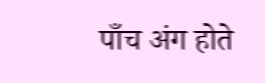पाँच अंग होते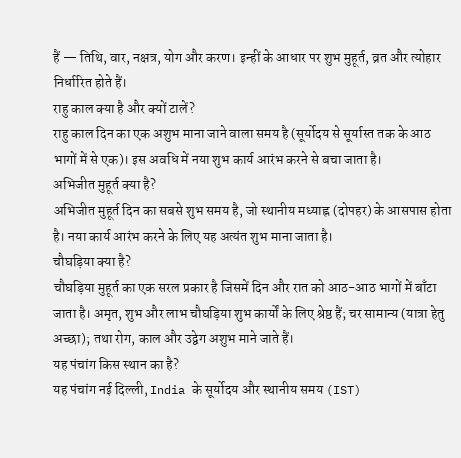हैं — तिथि, वार, नक्षत्र, योग और करण। इन्हीं के आधार पर शुभ मुहूर्त, व्रत और त्योहार निर्धारित होते हैं।
राहु काल क्या है और क्यों टालें?
राहु काल दिन का एक अशुभ माना जाने वाला समय है (सूर्योदय से सूर्यास्त तक के आठ भागों में से एक)। इस अवधि में नया शुभ कार्य आरंभ करने से बचा जाता है।
अभिजीत मुहूर्त क्या है?
अभिजीत मुहूर्त दिन का सबसे शुभ समय है, जो स्थानीय मध्याह्न (दोपहर) के आसपास होता है। नया कार्य आरंभ करने के लिए यह अत्यंत शुभ माना जाता है।
चौघड़िया क्या है?
चौघड़िया मुहूर्त का एक सरल प्रकार है जिसमें दिन और रात को आठ-आठ भागों में बाँटा जाता है। अमृत, शुभ और लाभ चौघड़िया शुभ कार्यों के लिए श्रेष्ठ हैं; चर सामान्य (यात्रा हेतु अच्छा); तथा रोग, काल और उद्वेग अशुभ माने जाते हैं।
यह पंचांग किस स्थान का है?
यह पंचांग नई दिल्ली, India के सूर्योदय और स्थानीय समय (IST)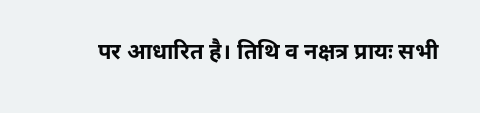पर आधारित है। तिथि व नक्षत्र प्रायः सभी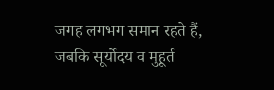जगह लगभग समान रहते हैं, जबकि सूर्योदय व मुहूर्त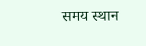समय स्थान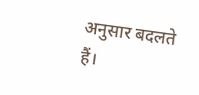अनुसार बदलते हैं।